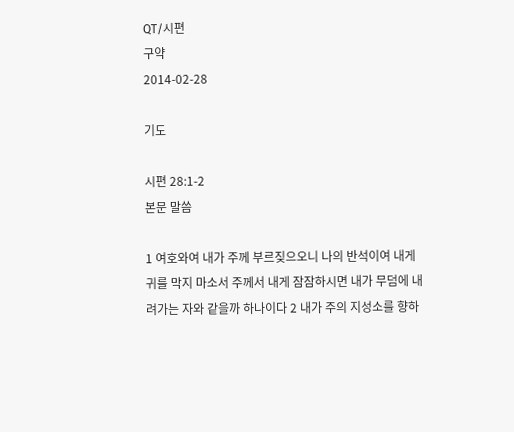QT/시편
구약
2014-02-28

기도

시편 28:1-2
본문 말씀

1 여호와여 내가 주께 부르짖으오니 나의 반석이여 내게 귀를 막지 마소서 주께서 내게 잠잠하시면 내가 무덤에 내려가는 자와 같을까 하나이다 2 내가 주의 지성소를 향하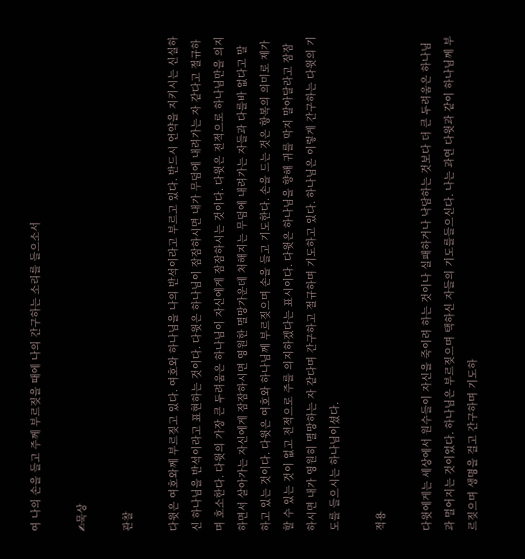여 나의 손을 들고 주께 부르짖을 때에 나의 간구하는 소리를 들으소서

✍묵상

관찰

다윗은 여호와께 부르짖고 있다. 여호와 하나님을 나의 반석이라고 부르고 있다. 반드시 언약을 지키시는 신실하신 하나님을 반석이라고 표현하는 것이다. 다윗은 하나님이 잠잠하시면 내가 무덤에 내려가는 자 같다고 절규하며 호소한다. 다윗의 가장 큰 두려움은 하나님이 자신에게 잠잠하시는 것이다. 다윗은 전적으로 하나님만을 의지하면서 살아가는 자신에게 잠잠하시면 영원한 멸망가운데 처해지는 무덤에 내려가는 자들과 다를바 없다고 말하고 있는 것이다. 다윗은 여호와 하나님께 부르짖으며 손을 들고 기도한다. 손을 드는 것은 항복의 의미로 제가 할 수 있는 것이 없고 전적으로 주를 의지하겠다는 표시이다. 다윗은 하나님을 향해 귀를 막지 말아달라고 잠잠하시면 내가 영원히 멸망하는 자 같다며 간구하고 절규하며 기도하고 있다. 하나님은 이렇게 간구하는 다윗의 기도를 들으시는 하나님이셨다.

적용

다윗에게는 세상에서 원수들이 자신을 죽이려 하는 것이나 실패하거나 낙담하는 것보다 더 큰 두려움은 하나님과 멀어지는 것이었다. 하나님은 부르짖으며 택하신 자들의 기도를들으신다. 나는 과연 다윗과 같이 하나님께 부르짖으며 생명을 걸고 간구하며 기도하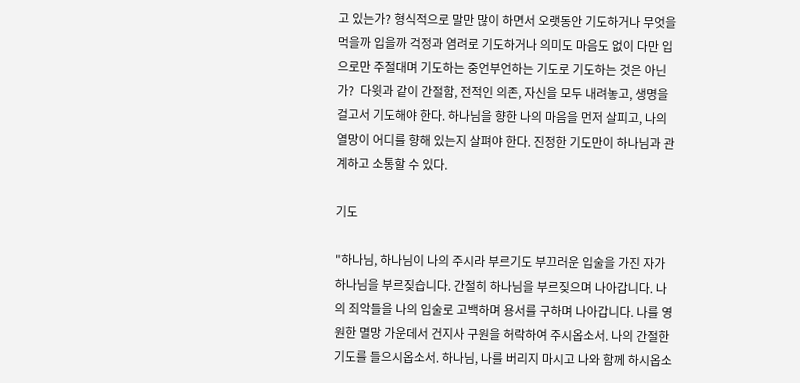고 있는가? 형식적으로 말만 많이 하면서 오랫동안 기도하거나 무엇을 먹을까 입을까 걱정과 염려로 기도하거나 의미도 마음도 없이 다만 입으로만 주절대며 기도하는 중언부언하는 기도로 기도하는 것은 아닌가?  다윗과 같이 간절함, 전적인 의존, 자신을 모두 내려놓고, 생명을 걸고서 기도해야 한다. 하나님을 향한 나의 마음을 먼저 살피고, 나의 열망이 어디를 향해 있는지 살펴야 한다. 진정한 기도만이 하나님과 관계하고 소통할 수 있다.

기도

"하나님, 하나님이 나의 주시라 부르기도 부끄러운 입술을 가진 자가 하나님을 부르짖습니다. 간절히 하나님을 부르짖으며 나아갑니다. 나의 죄악들을 나의 입술로 고백하며 용서를 구하며 나아갑니다. 나를 영원한 멸망 가운데서 건지사 구원을 허락하여 주시옵소서. 나의 간절한 기도를 들으시옵소서. 하나님, 나를 버리지 마시고 나와 함께 하시옵소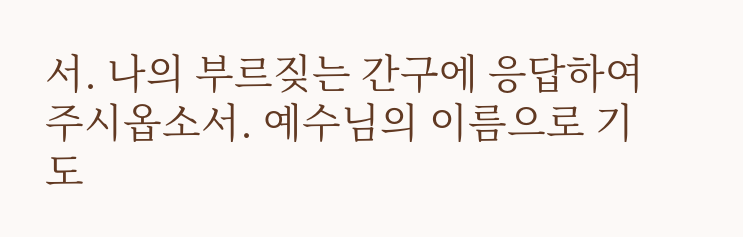서. 나의 부르짖는 간구에 응답하여 주시옵소서. 예수님의 이름으로 기도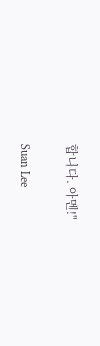합니다. 아멘!"

Suan Lee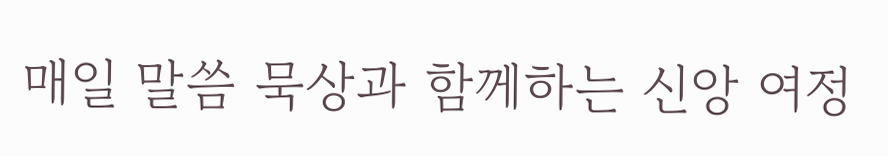매일 말씀 묵상과 함께하는 신앙 여정